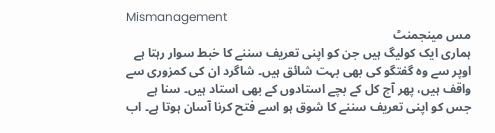Mismanagement
مس مینجمنٹ
ہماری ایک کولیگ ہیں جن کو اپنی تعریف سننے کا خبط سوار رہتا ہے اوپر سے وہ گفتگو کی بھی بہت شائق ہیں۔ شاگرد ان کی کمزوری سے واقف ہیں، پھر آج کل کے بچے استادوں کے بھی استاد ہیں۔ سنا ہے جس کو اپنی تعریف سننے کا شوق ہو اسے فتح کرنا آسان ہوتا ہے۔ اب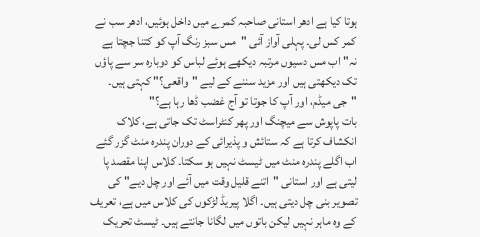ہوتا کیا ہے ادھر استانی صاحبہ کمرے میں داخل ہوئیں، ادھر سب نے کمر کس لی۔ پہلی آواز آئی "مس سبز رنگ آپ کو کتنا جچتا ہے نہ" اب مس دسیوں مرتبہ دیکھے ہوئے لباس کو دوبارہ سر سے پاؤں تک دیکھتی ہیں اور مزید سننے کے لیے "واقعی؟" کہتی ہیں۔ "جی میڈم، اور آپ کا جوتا تو آج غضب ڈھا رہا ہے؟"
بات پاپوش سے میچنگ اور پھر کنٹراسٹ تک جاتی ہے، کلاک انکشاف کرتا ہے کہ ستائش و پذیرائی کے دوران پندرہ منٹ گزر گئے اب اگلے پندرہ منٹ میں ٹیسٹ نہیں ہو سکتا۔ کلاس اپنا مقصد پا لیتی ہے اور استانی "اتنے قلیل وقت میں آئے اور چل دیے" کی تصویر بنی چل دیتی ہیں۔ اگلا پیریڈ لڑکوں کی کلاس میں ہے، تعریف کے وہ ماہر نہیں لیکن باتوں میں لگانا جانتے ہیں۔ ٹیسٹ تحریک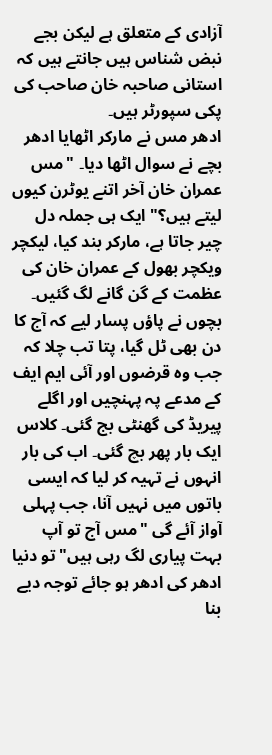آزادی کے متعلق ہے لیکن بجے نبض شناس ہیں جانتے ہیں کہ استانی صاحبہ خان صاحب کی پکی سپورٹر ہیں۔
ادھر مس نے مارکر اٹھایا ادھر بچے نے سوال اٹھا دیا۔ "مس عمران خان آخر اتنے یوٹرن کیوں لیتے ہیں؟" ایک ہی جملہ دل چیر جاتا ہے، مارکر بند کیا، لیکچر ویکچر بھول کے عمران خان کی عظمت کے گن گانے لگ گئیں۔ بچوں نے پاؤں پسار لیے کہ آج کا دن بھی ٹل گیا، پتا تب چلا کہ جب وہ قرضوں اور آئی ایم ایف کے مدعے پہ پہنچیں اور اگلے پیریڈ کی گھنٹی بج گئی۔ کلاس ایک بار پھر بچ گئی۔ اب کی بار انہوں نے تہیہ کر لیا کہ ایسی باتوں میں نہیں آنا، جب پہلی آواز آئے گی "مس آج تو آپ بہت پیاری لگ رہی ہیں" تو دنیا ادھر کی ادھر ہو جائے توجہ دیے بنا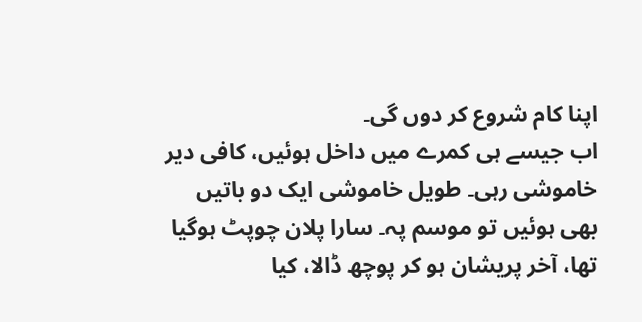اپنا کام شروع کر دوں گی۔
اب جیسے ہی کمرے میں داخل ہوئیں، کافی دیر خاموشی رہی۔ طویل خاموشی ایک دو باتیں بھی ہوئیں تو موسم پہ۔ سارا پلان چوپٹ ہوگیا تھا، آخر پریشان ہو کر پوچھ ڈالا، کیا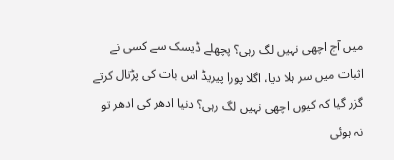میں آج اچھی نہیں لگ رہی؟ پچھلے ڈیسک سے کسی نے اثبات میں سر ہلا دیا، اگلا پورا پیریڈ اس بات کی پڑتال کرتے گزر گیا کہ کیوں اچھی نہیں لگ رہی؟ دنیا ادھر کی ادھر تو نہ ہوئی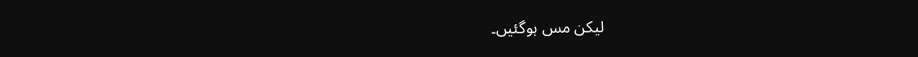لیکن مس ہوگئیں۔